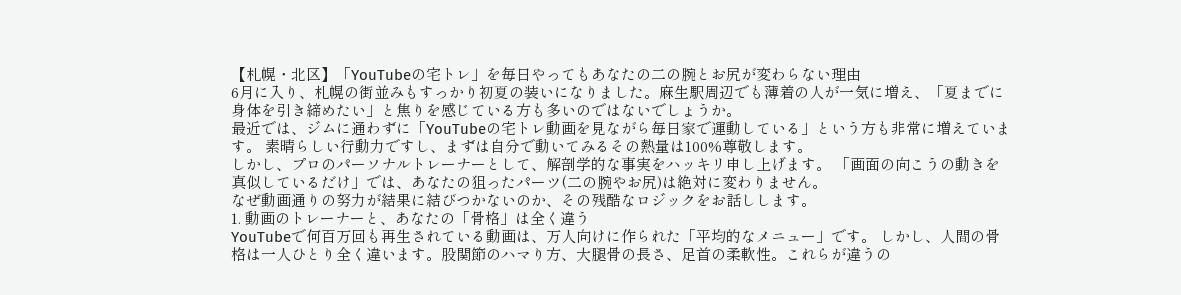【札幌・北区】「YouTubeの宅トレ」を毎日やってもあなたの二の腕とお尻が変わらない理由
6月に入り、札幌の街並みもすっかり初夏の装いになりました。麻生駅周辺でも薄着の人が一気に増え、「夏までに身体を引き締めたい」と焦りを感じている方も多いのではないでしょうか。
最近では、ジムに通わずに「YouTubeの宅トレ動画を見ながら毎日家で運動している」という方も非常に増えています。 素晴らしい行動力ですし、まずは自分で動いてみるその熱量は100%尊敬します。
しかし、プロのパーソナルトレーナーとして、解剖学的な事実をハッキリ申し上げます。 「画面の向こうの動きを真似しているだけ」では、あなたの狙ったパーツ(二の腕やお尻)は絶対に変わりません。
なぜ動画通りの努力が結果に結びつかないのか、その残酷なロジックをお話しします。
1. 動画のトレーナーと、あなたの「骨格」は全く違う
YouTubeで何百万回も再生されている動画は、万人向けに作られた「平均的なメニュー」です。 しかし、人間の骨格は一人ひとり全く違います。股関節のハマり方、大腿骨の長さ、足首の柔軟性。これらが違うの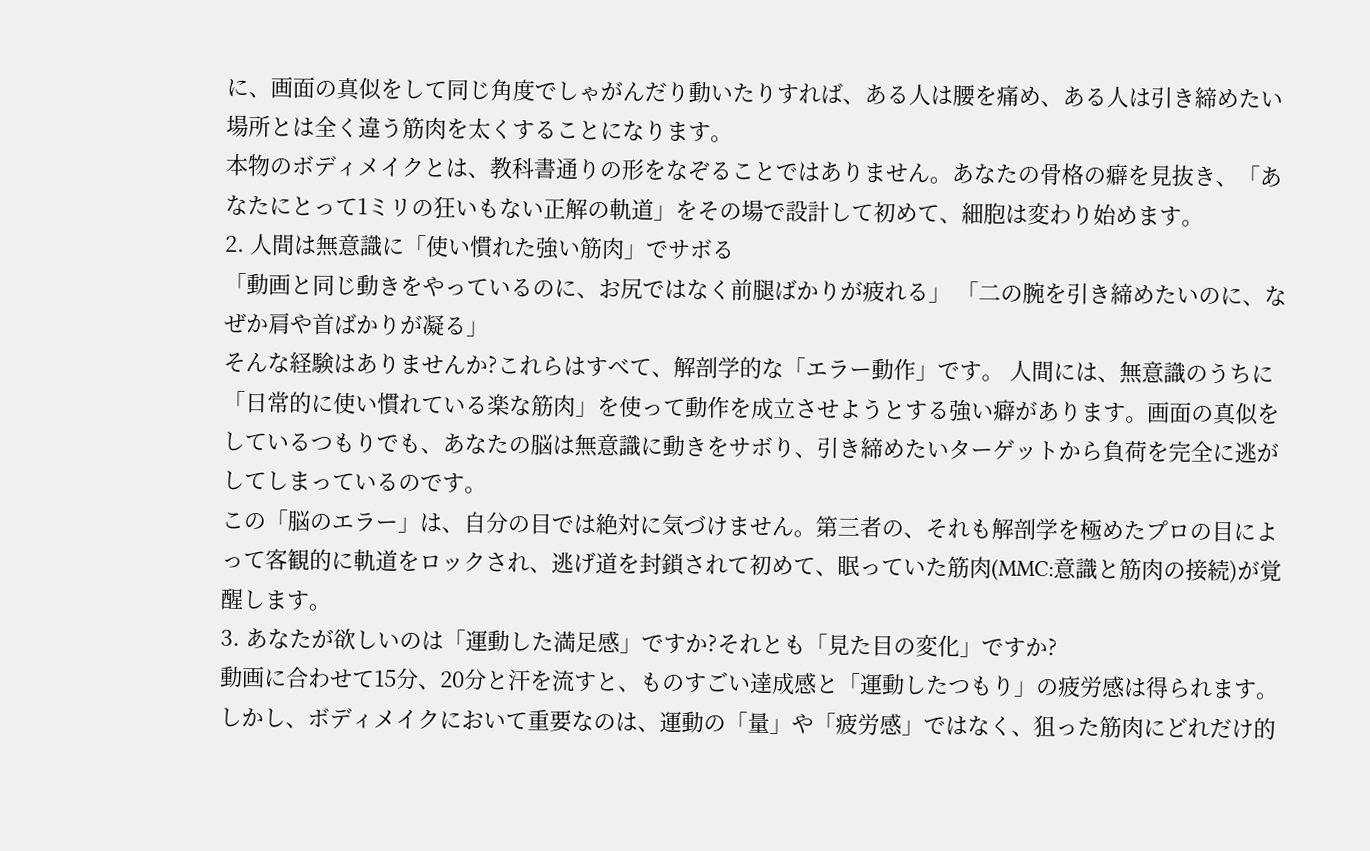に、画面の真似をして同じ角度でしゃがんだり動いたりすれば、ある人は腰を痛め、ある人は引き締めたい場所とは全く違う筋肉を太くすることになります。
本物のボディメイクとは、教科書通りの形をなぞることではありません。あなたの骨格の癖を見抜き、「あなたにとって1ミリの狂いもない正解の軌道」をその場で設計して初めて、細胞は変わり始めます。
2. 人間は無意識に「使い慣れた強い筋肉」でサボる
「動画と同じ動きをやっているのに、お尻ではなく前腿ばかりが疲れる」 「二の腕を引き締めたいのに、なぜか肩や首ばかりが凝る」
そんな経験はありませんか?これらはすべて、解剖学的な「エラー動作」です。 人間には、無意識のうちに「日常的に使い慣れている楽な筋肉」を使って動作を成立させようとする強い癖があります。画面の真似をしているつもりでも、あなたの脳は無意識に動きをサボり、引き締めたいターゲットから負荷を完全に逃がしてしまっているのです。
この「脳のエラー」は、自分の目では絶対に気づけません。第三者の、それも解剖学を極めたプロの目によって客観的に軌道をロックされ、逃げ道を封鎖されて初めて、眠っていた筋肉(MMC:意識と筋肉の接続)が覚醒します。
3. あなたが欲しいのは「運動した満足感」ですか?それとも「見た目の変化」ですか?
動画に合わせて15分、20分と汗を流すと、ものすごい達成感と「運動したつもり」の疲労感は得られます。しかし、ボディメイクにおいて重要なのは、運動の「量」や「疲労感」ではなく、狙った筋肉にどれだけ的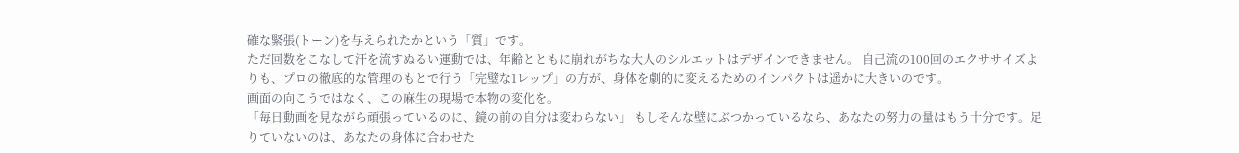確な緊張(トーン)を与えられたかという「質」です。
ただ回数をこなして汗を流すぬるい運動では、年齢とともに崩れがちな大人のシルエットはデザインできません。 自己流の100回のエクササイズよりも、プロの徹底的な管理のもとで行う「完璧な1レップ」の方が、身体を劇的に変えるためのインパクトは遥かに大きいのです。
画面の向こうではなく、この麻生の現場で本物の変化を。
「毎日動画を見ながら頑張っているのに、鏡の前の自分は変わらない」 もしそんな壁にぶつかっているなら、あなたの努力の量はもう十分です。足りていないのは、あなたの身体に合わせた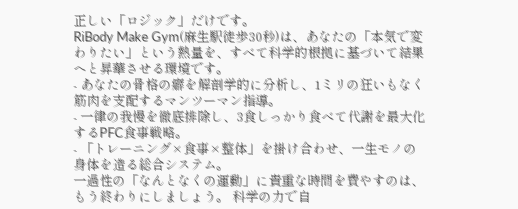正しい「ロジック」だけです。
RiBody Make Gym(麻生駅徒歩30秒)は、あなたの「本気で変わりたい」という熱量を、すべて科学的根拠に基づいて結果へと昇華させる環境です。
- あなたの骨格の癖を解剖学的に分析し、1ミリの狂いもなく筋肉を支配するマンツーマン指導。
- 一律の我慢を徹底排除し、3食しっかり食べて代謝を最大化するPFC食事戦略。
- 「トレーニング×食事×整体」を掛け合わせ、一生モノの身体を造る総合システム。
一過性の「なんとなくの運動」に貴重な時間を費やすのは、もう終わりにしましょう。 科学の力で自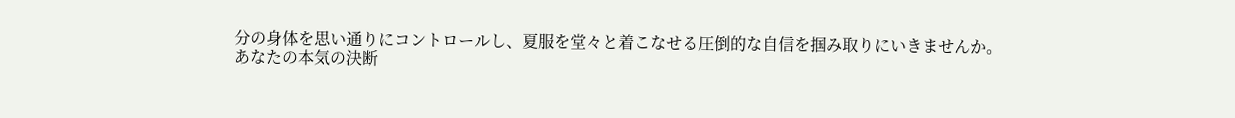分の身体を思い通りにコントロールし、夏服を堂々と着こなせる圧倒的な自信を掴み取りにいきませんか。
あなたの本気の決断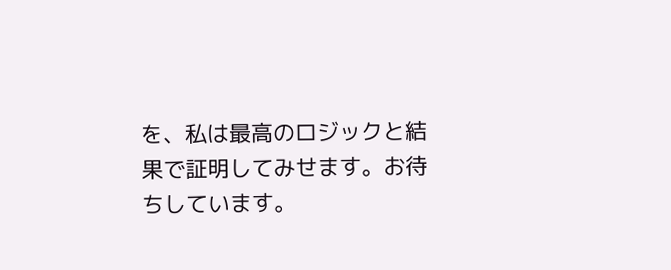を、私は最高のロジックと結果で証明してみせます。お待ちしています。